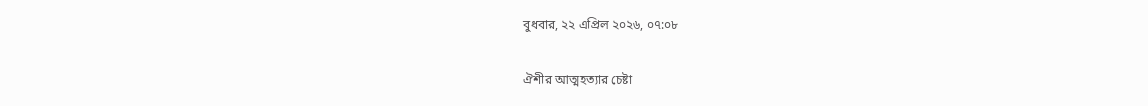বুধবার, ২২ এপ্রিল ২০২৬, ০৭:০৮

ঐশীর আত্মহত্যার চেষ্টা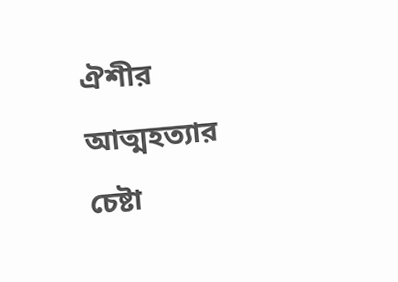ঐশীর আত্মহত্যার চেষ্টা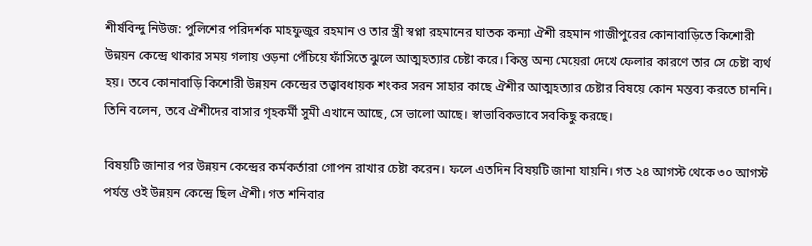শীর্ষবিন্দু নিউজ: পুলিশের পরিদর্শক মাহফুজুর রহমান ও তার স্ত্রী স্বপ্না রহমানের ঘাতক কন্যা ঐশী রহমান গাজীপুরের কোনাবাড়িতে কিশোরী উন্নয়ন কেন্দ্রে থাকার সময় গলায় ওড়না পেঁচিয়ে ফাঁসিতে ঝুলে আত্মহত্যার চেষ্টা করে। কিন্তু অন্য মেয়েরা দেখে ফেলার কারণে তার সে চেষ্টা ব্যর্থ হয়। তবে কোনাবাড়ি কিশোরী উন্নয়ন কেন্দ্রের তত্ত্বাবধায়ক শংকর সরন সাহার কাছে ঐশীর আত্মহত্যার চেষ্টার বিষয়ে কোন মন্তব্য করতে চাননি। তিনি বলেন, তবে ঐশীদের বাসার গৃহকর্মী সুমী এখানে আছে, সে ভালো আছে। স্বাভাবিকভাবে সবকিছু করছে।

বিষয়টি জানার পর উন্নয়ন কেন্দ্রের কর্মকর্তারা গোপন রাখার চেষ্টা করেন। ফলে এতদিন বিষয়টি জানা যায়নি। গত ২৪ আগস্ট থেকে ৩০ আগস্ট পর্যন্ত ওই উন্নয়ন কেন্দ্রে ছিল ঐশী। গত শনিবার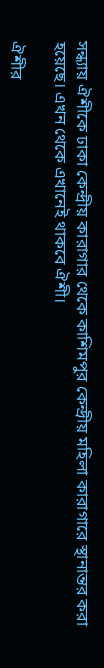সন্ধ্যায় ঐশীকে ঢাকা কেন্দ্রীয় কারাগার থেকে কাশিমপুর কেন্দ্রীয় মহিলা কারাগারে স্থানান্তর করা হয়েছে। এখন থেকে এখানেই থাকবে ঐশী।

ঐশীর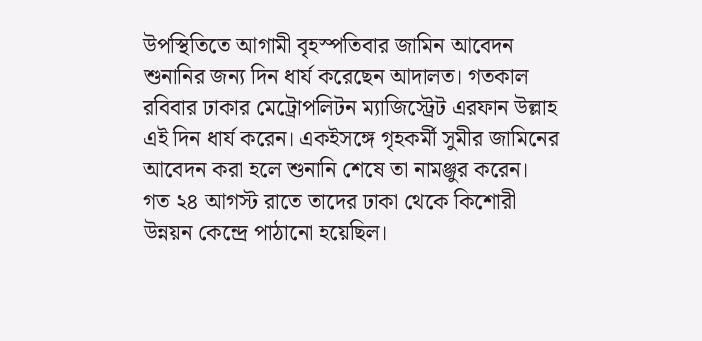উপস্থিতিতে আগামী বৃহস্পতিবার জামিন আবেদন শুনানির জন্য দিন ধার্য করেছেন আদালত। গতকাল রবিবার ঢাকার মেট্রোপলিটন ম্যাজিস্ট্রেট এরফান উল্লাহ এই দিন ধার্য করেন। একইসঙ্গে গৃহকর্মী সুমীর জামিনের আবেদন করা হলে শুনানি শেষে তা নামঞ্জুর করেন। গত ২৪ আগস্ট রাতে তাদের ঢাকা থেকে কিশোরী উন্নয়ন কেন্দ্রে পাঠানো হয়েছিল।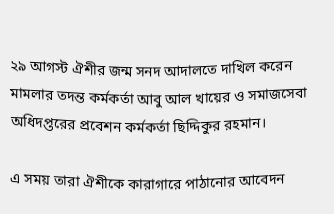২৯ আগস্ট ঐশীর জন্ম সনদ আদালতে দাখিল করেন মামলার তদন্ত কর্মকর্তা আবু আল খায়ের ও সমাজসেবা অধিদপ্তরের প্রবেশন কর্মকর্তা ছিদ্দিকুর রহমান।

এ সময় তারা ঐশীকে কারাগারে পাঠানোর আবেদন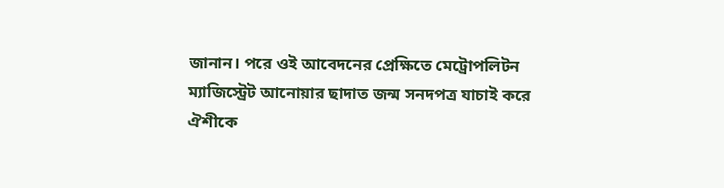জানান। পরে ওই আবেদনের প্রেক্ষিতে মেট্রোপলিটন ম্যাজিস্ট্রেট আনোয়ার ছাদাত জন্ম সনদপত্র যাচাই করে ঐশীকে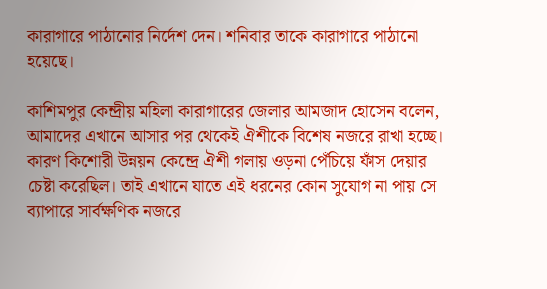কারাগারে পাঠানোর নির্দেশ দেন। শনিবার তাকে কারাগারে পাঠানো হয়েছে।

কাশিমপুর কেন্দ্রীয় মহিলা কারাগারের জেলার আমজাদ হোসেন বলেন, আমাদের এখানে আসার পর থেকেই ঐশীকে বিশেষ নজরে রাখা হচ্ছে। কারণ কিশোরী উন্নয়ন কেন্দ্রে ঐশী গলায় ওড়না পেঁচিয়ে ফাঁস দেয়ার চেষ্টা করেছিল। তাই এখানে যাতে এই ধরনের কোন সুযোগ না পায় সে ব্যাপারে সার্বক্ষণিক নজরে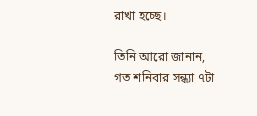রাখা হচ্ছে।

তিনি আরো জানান, গত শনিবার সন্ধ্যা ৭টা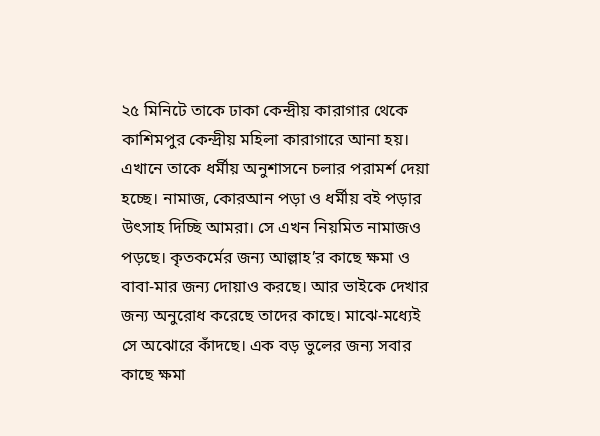২৫ মিনিটে তাকে ঢাকা কেন্দ্রীয় কারাগার থেকে কাশিমপুর কেন্দ্রীয় মহিলা কারাগারে আনা হয়। এখানে তাকে ধর্মীয় অনুশাসনে চলার পরামর্শ দেয়া হচ্ছে। নামাজ, কোরআন পড়া ও ধর্মীয় বই পড়ার উৎসাহ দিচ্ছি আমরা। সে এখন নিয়মিত নামাজও পড়ছে। কৃতকর্মের জন্য আল্লাহ’র কাছে ক্ষমা ও বাবা-মার জন্য দোয়াও করছে। আর ভাইকে দেখার জন্য অনুরোধ করেছে তাদের কাছে। মাঝে-মধ্যেই সে অঝোরে কাঁদছে। এক বড় ভুলের জন্য সবার কাছে ক্ষমা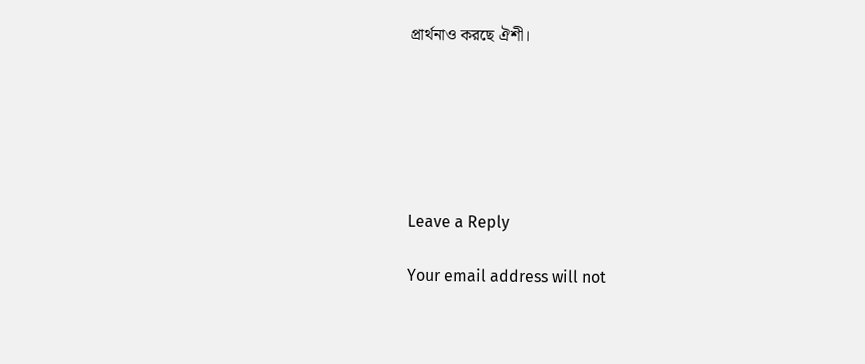প্রার্থনাও করছে ঐশী।






Leave a Reply

Your email address will not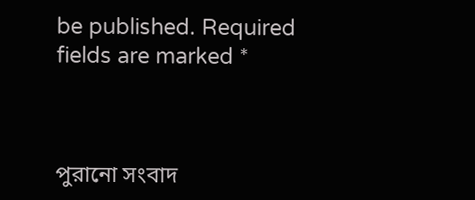be published. Required fields are marked *



পুরানো সংবাদ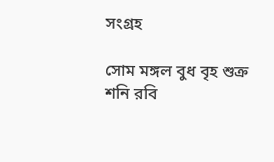সংগ্রহ

সোম মঙ্গল বুধ বৃহ শুক্র শনি রবি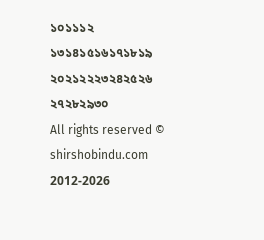১০১১১২
১৩১৪১৫১৬১৭১৮১৯
২০২১২২২৩২৪২৫২৬
২৭২৮২৯৩০
All rights reserved © shirshobindu.com 2012-2026